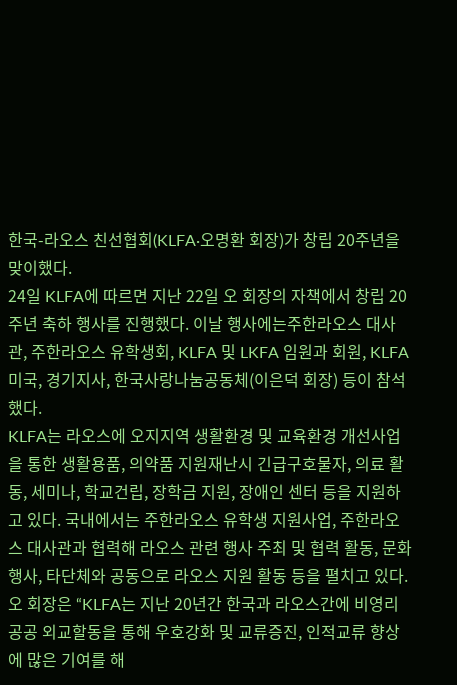한국-라오스 친선협회(KLFA·오명환 회장)가 창립 20주년을 맞이했다.
24일 KLFA에 따르면 지난 22일 오 회장의 자책에서 창립 20주년 축하 행사를 진행했다. 이날 행사에는주한라오스 대사관, 주한라오스 유학생회, KLFA 및 LKFA 임원과 회원, KLFA 미국, 경기지사, 한국사랑나눔공동체(이은덕 회장) 등이 참석했다.
KLFA는 라오스에 오지지역 생활환경 및 교육환경 개선사업을 통한 생활용품, 의약품 지원재난시 긴급구호물자, 의료 활동, 세미나, 학교건립, 장학금 지원, 장애인 센터 등을 지원하고 있다. 국내에서는 주한라오스 유학생 지원사업, 주한라오스 대사관과 협력해 라오스 관련 행사 주최 및 협력 활동, 문화행사, 타단체와 공동으로 라오스 지원 활동 등을 펼치고 있다. 오 회장은 “KLFA는 지난 20년간 한국과 라오스간에 비영리 공공 외교할동을 통해 우호강화 및 교류증진, 인적교류 향상에 많은 기여를 해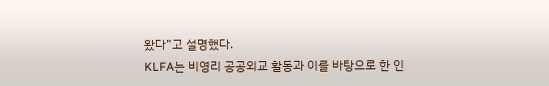왔다”고 설명했다.
KLFA는 비영리 공공외교 활동과 이를 바탕으로 한 인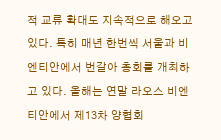적 교류 확대도 지속적으로 해오고 있다. 특히 매년 한번씩 서울과 비엔티안에서 번갈아 총회를 개최하고 있다. 올해는 연말 라오스 비엔티안에서 제13차 양협회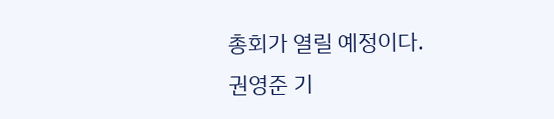총회가 열릴 예정이다.
권영준 기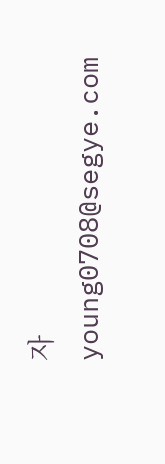자 young0708@segye.com